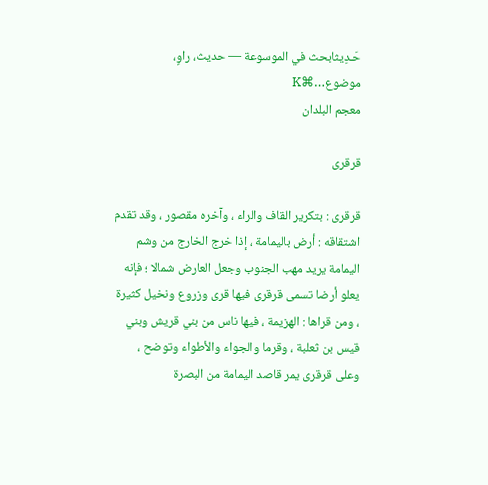حَـدِيثابحث في الموسوعة — حديث، راوٍ، موضوع…⌘K
معجم البلدان

قرقرى

قرقرى : بتكرير القاف والراء ، وآخره مقصور ، وقد تقدم اشتقاقه : أرض باليمامة ، إذا خرج الخارج من وشم اليمامة يريد مهب الجنوب وجعل العارض شمالا ؛ فإنه يعلو أرضا تسمى قرقرى فيها قرى وزروع ونخيل كثيرة ، ومن قراها : الهزيمة ، فيها ناس من بني قريش وبني قيس بن ثعلبة ، وقرما والجواء والأطواء وتوضح ، وعلى قرقرى يمر قاصد اليمامة من البصرة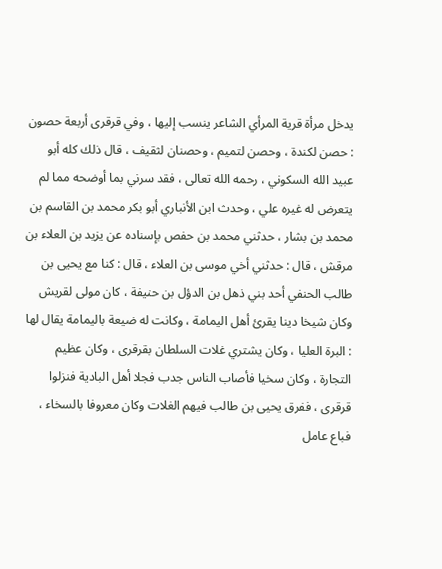يدخل مرأة قرية المرأي الشاعر ينسب إليها ، وفي قرقرى أربعة حصون : حصن لكندة ، وحصن لتميم ، وحصنان لثقيف ، قال ذلك كله أبو عبيد الله السكوني ، رحمه الله تعالى ، فقد سرني بما أوضحه مما لم يتعرض له غيره علي ، وحدث ابن الأنباري أبو بكر محمد بن القاسم بن محمد بن بشار ، حدثني محمد بن حفص بإسناده عن يزيد بن العلاء بن مرقش ، قال : حدثني أخي موسى بن العلاء ، قال : كنا مع يحيى بن طالب الحنفي أحد بني ذهل بن الدؤل بن حنيفة ، كان مولى لقريش وكان شيخا دينا يقرئ أهل اليمامة ، وكانت له ضيعة باليمامة يقال لها : البرة العليا ، وكان يشتري غلات السلطان بقرقرى ، وكان عظيم التجارة ، وكان سخيا فأصاب الناس جدب فجلا أهل البادية فنزلوا قرقرى ، ففرق يحيى بن طالب فيهم الغلات وكان معروفا بالسخاء ، فباع عامل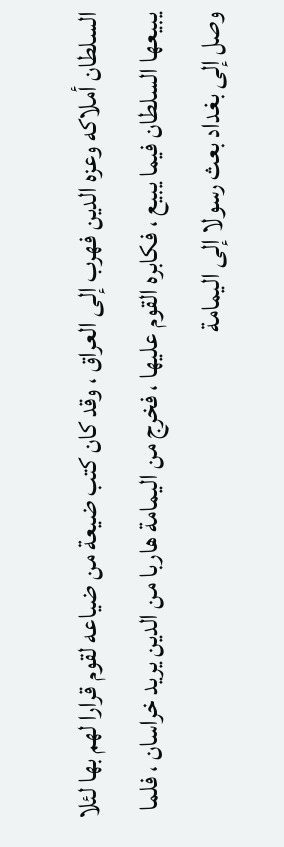السلطان أملاكه وعزه الدين فهرب إلى العراق ، وقد كان كتب ضيعة من ضياعه لقوم قرارا لهم بها لئلا يبيعها السلطان فيما يبيع ، فكابره القوم عليها ، فخرج من اليمامة هاربا من الدين يريد خراسان ، فلما وصل إلى بغداد بعث رسولا إلى اليمامة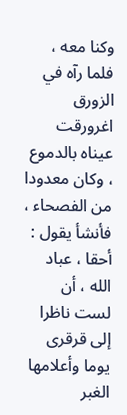وكنا معه ، فلما رآه في الزورق اغرورقت عيناه بالدموع ، وكان معدودا من الفصحاء ، فأنشأ يقول : أحقا ، عباد الله ، أن لست ناظرا إلى قرقرى يوما وأعلامها الغبر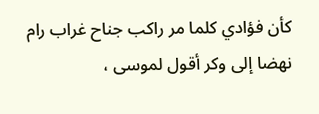كأن فؤادي كلما مر راكب جناح غراب رام نهضا إلى وكر أقول لموسى ،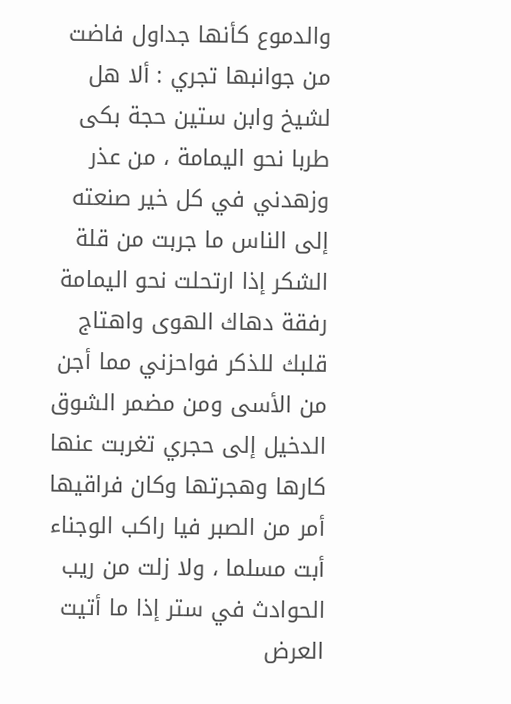والدموع كأنها جداول فاضت من جوانبها تجري : ألا هل لشيخ وابن ستين حجة بكى طربا نحو اليمامة ، من عذر وزهدني في كل خير صنعته إلى الناس ما جربت من قلة الشكر إذا ارتحلت نحو اليمامة رفقة دهاك الهوى واهتاج قلبك للذكر فواحزني مما أجن من الأسى ومن مضمر الشوق الدخيل إلى حجري تغربت عنها كارها وهجرتها وكان فراقيها أمر من الصبر فيا راكب الوجناء أبت مسلما ، ولا زلت من ريب الحوادث في ستر إذا ما أتيت العرض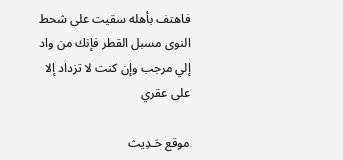فاهتف بأهله سقيت على شحط النوى مسبل القطر فإنك من واد إلي مرجب وإن كنت لا تزداد إلا على عقري

موقع حَـدِيث